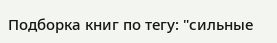Подборка книг по тегу: "сильные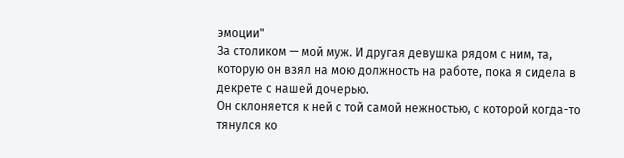эмоции"
За столиком — мой муж. И другая девушка рядом с ним, та, которую он взял на мою должность на работе, пока я сидела в декрете с нашей дочерью.
Он склоняется к ней с той самой нежностью, с которой когда-то тянулся ко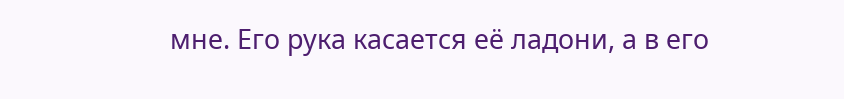мне. Его рука касается её ладони, а в его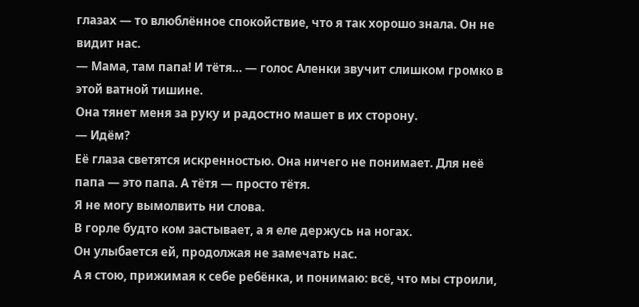глазах — то влюблённое спокойствие, что я так хорошо знала. Он не видит нас.
— Мама, там папа! И тётя… — голос Аленки звучит слишком громко в этой ватной тишине.
Она тянет меня за руку и радостно машет в их сторону.
— Идём?
Её глаза светятся искренностью. Она ничего не понимает. Для неё папа — это папа. А тётя — просто тётя.
Я не могу вымолвить ни слова.
В горле будто ком застывает, а я еле держусь на ногах.
Он улыбается ей, продолжая не замечать нас.
А я стою, прижимая к себе ребёнка, и понимаю: всё, что мы строили,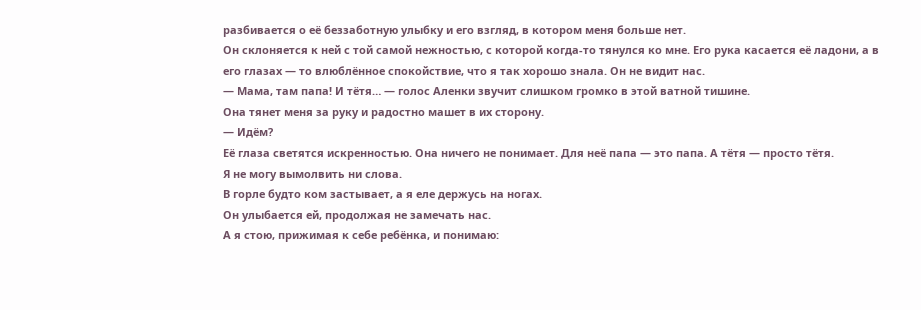разбивается о её беззаботную улыбку и его взгляд, в котором меня больше нет.
Он склоняется к ней с той самой нежностью, с которой когда-то тянулся ко мне. Его рука касается её ладони, а в его глазах — то влюблённое спокойствие, что я так хорошо знала. Он не видит нас.
— Мама, там папа! И тётя… — голос Аленки звучит слишком громко в этой ватной тишине.
Она тянет меня за руку и радостно машет в их сторону.
— Идём?
Её глаза светятся искренностью. Она ничего не понимает. Для неё папа — это папа. А тётя — просто тётя.
Я не могу вымолвить ни слова.
В горле будто ком застывает, а я еле держусь на ногах.
Он улыбается ей, продолжая не замечать нас.
А я стою, прижимая к себе ребёнка, и понимаю: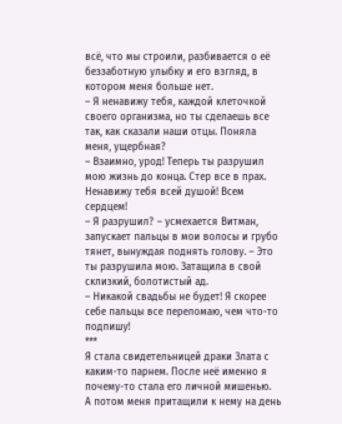всё, что мы строили, разбивается о её беззаботную улыбку и его взгляд, в котором меня больше нет.
– Я ненавижу тебя, каждой клеточкой своего организма, но ты сделаешь все так, как сказали наши отцы. Поняла меня, ущербная?
– Взаимно, урод! Теперь ты разрушил мою жизнь до конца. Стер все в прах. Ненавижу тебя всей душой! Всем сердцем!
– Я разрушил? – усмехается Витман, запускает пальцы в мои волосы и грубо тянет, вынуждая поднять голову. – Это ты разрушила мою. Затащила в свой склизкий, болотистый ад.
– Никакой свадьбы не будет! Я скорее себе пальцы все переломаю, чем что-то подпишу!
***
Я стала свидетельницей драки Злата с каким-то парнем. После неё именно я почему-то стала его личной мишенью.
А потом меня притащили к нему на день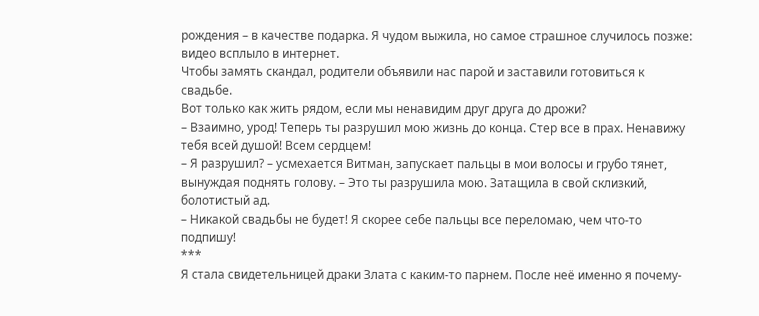рождения – в качестве подарка. Я чудом выжила, но самое страшное случилось позже: видео всплыло в интернет.
Чтобы замять скандал, родители объявили нас парой и заставили готовиться к свадьбе.
Вот только как жить рядом, если мы ненавидим друг друга до дрожи?
– Взаимно, урод! Теперь ты разрушил мою жизнь до конца. Стер все в прах. Ненавижу тебя всей душой! Всем сердцем!
– Я разрушил? – усмехается Витман, запускает пальцы в мои волосы и грубо тянет, вынуждая поднять голову. – Это ты разрушила мою. Затащила в свой склизкий, болотистый ад.
– Никакой свадьбы не будет! Я скорее себе пальцы все переломаю, чем что-то подпишу!
***
Я стала свидетельницей драки Злата с каким-то парнем. После неё именно я почему-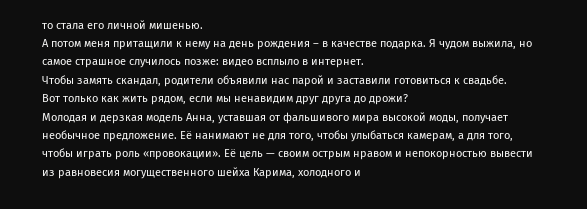то стала его личной мишенью.
А потом меня притащили к нему на день рождения – в качестве подарка. Я чудом выжила, но самое страшное случилось позже: видео всплыло в интернет.
Чтобы замять скандал, родители объявили нас парой и заставили готовиться к свадьбе.
Вот только как жить рядом, если мы ненавидим друг друга до дрожи?
Молодая и дерзкая модель Анна, уставшая от фальшивого мира высокой моды, получает необычное предложение. Её нанимают не для того, чтобы улыбаться камерам, а для того, чтобы играть роль «провокации». Её цель — своим острым нравом и непокорностью вывести из равновесия могущественного шейха Карима, холодного и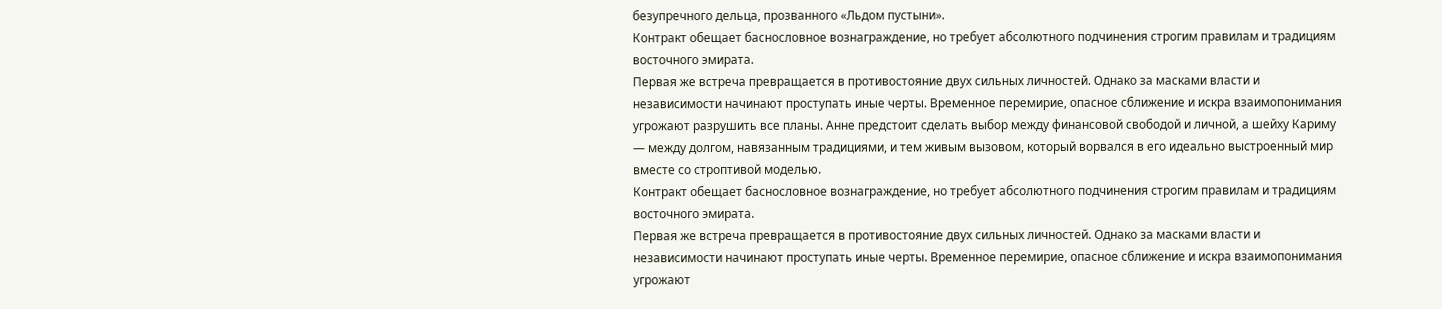безупречного дельца, прозванного «Льдом пустыни».
Контракт обещает баснословное вознаграждение, но требует абсолютного подчинения строгим правилам и традициям восточного эмирата.
Первая же встреча превращается в противостояние двух сильных личностей. Однако за масками власти и независимости начинают проступать иные черты. Временное перемирие, опасное сближение и искра взаимопонимания угрожают разрушить все планы. Анне предстоит сделать выбор между финансовой свободой и личной, а шейху Кариму — между долгом, навязанным традициями, и тем живым вызовом, который ворвался в его идеально выстроенный мир вместе со строптивой моделью.
Контракт обещает баснословное вознаграждение, но требует абсолютного подчинения строгим правилам и традициям восточного эмирата.
Первая же встреча превращается в противостояние двух сильных личностей. Однако за масками власти и независимости начинают проступать иные черты. Временное перемирие, опасное сближение и искра взаимопонимания угрожают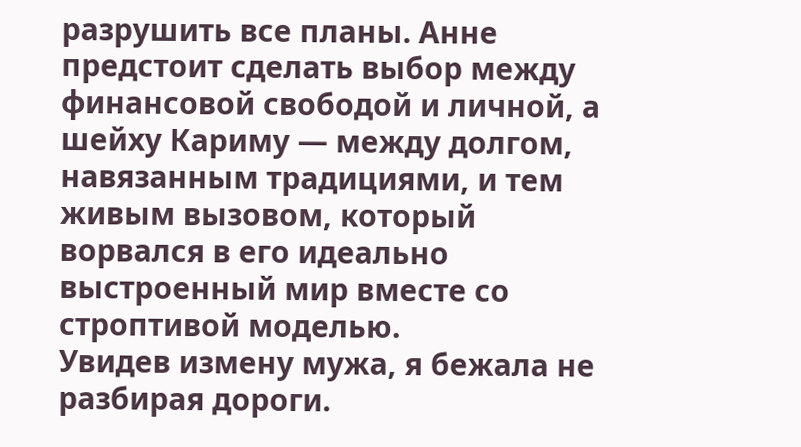разрушить все планы. Анне предстоит сделать выбор между финансовой свободой и личной, а шейху Кариму — между долгом, навязанным традициями, и тем живым вызовом, который ворвался в его идеально выстроенный мир вместе со строптивой моделью.
Увидев измену мужа, я бежала не разбирая дороги.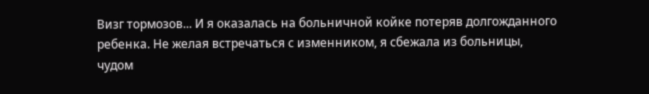Визг тормозов... И я оказалась на больничной койке потеряв долгожданного ребенка. Не желая встречаться с изменником, я сбежала из больницы, чудом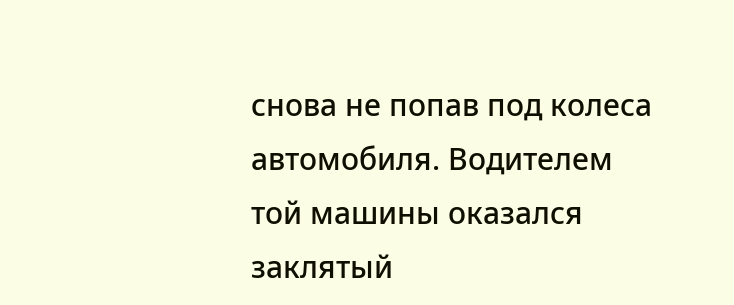снова не попав под колеса автомобиля. Водителем той машины оказался заклятый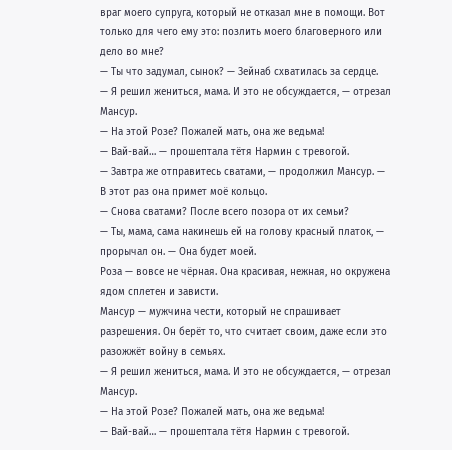враг моего супруга, который не отказал мне в помощи. Вот только для чего ему это: позлить моего благоверного или дело во мне?
— Ты что задумал, сынок? — Зейнаб схватилась за сердце.
— Я решил жениться, мама. И это не обсуждается, — отрезал Мансур.
— На этой Розе? Пожалей мать, она же ведьма!
— Вай-вай… — прошептала тётя Нармин с тревогой.
— Завтра же отправитесь сватами, — продолжил Мансур. — В этот раз она примет моё кольцо.
— Снова сватами? После всего позора от их семьи?
— Ты, мама, сама накинешь ей на голову красный платок, — прорычал он. — Она будет моей.
Роза — вовсе не чёрная. Она красивая, нежная, но окружена ядом сплетен и зависти.
Мансур — мужчина чести, который не спрашивает разрешения. Он берёт то, что считает своим, даже если это разожжёт войну в семьях.
— Я решил жениться, мама. И это не обсуждается, — отрезал Мансур.
— На этой Розе? Пожалей мать, она же ведьма!
— Вай-вай… — прошептала тётя Нармин с тревогой.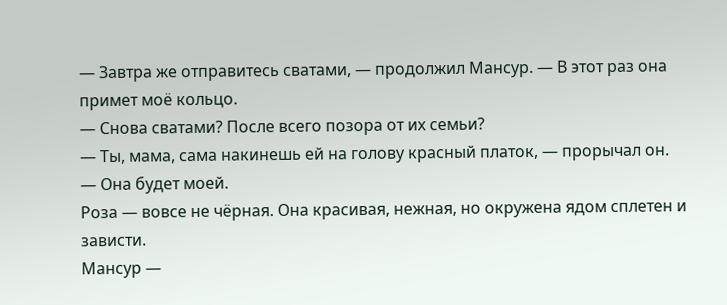— Завтра же отправитесь сватами, — продолжил Мансур. — В этот раз она примет моё кольцо.
— Снова сватами? После всего позора от их семьи?
— Ты, мама, сама накинешь ей на голову красный платок, — прорычал он. — Она будет моей.
Роза — вовсе не чёрная. Она красивая, нежная, но окружена ядом сплетен и зависти.
Мансур —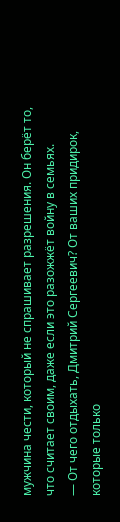мужчина чести, который не спрашивает разрешения. Он берёт то, что считает своим, даже если это разожжёт войну в семьях.
— От чего отдыхать, Дмитрий Сергеевич? От ваших придирок, которые только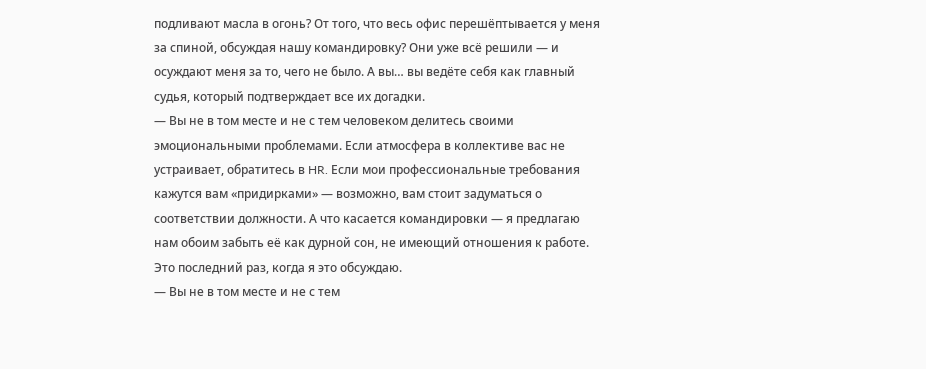подливают масла в огонь? От того, что весь офис перешёптывается у меня за спиной, обсуждая нашу командировку? Они уже всё решили — и осуждают меня за то, чего не было. А вы… вы ведёте себя как главный судья, который подтверждает все их догадки.
— Вы не в том месте и не с тем человеком делитесь своими эмоциональными проблемами. Если атмосфера в коллективе вас не устраивает, обратитесь в HR. Если мои профессиональные требования кажутся вам «придирками» — возможно, вам стоит задуматься о соответствии должности. А что касается командировки — я предлагаю нам обоим забыть её как дурной сон, не имеющий отношения к работе. Это последний раз, когда я это обсуждаю.
— Вы не в том месте и не с тем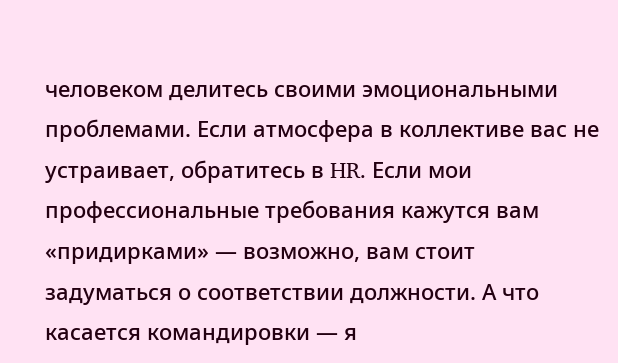человеком делитесь своими эмоциональными проблемами. Если атмосфера в коллективе вас не устраивает, обратитесь в HR. Если мои профессиональные требования кажутся вам «придирками» — возможно, вам стоит задуматься о соответствии должности. А что касается командировки — я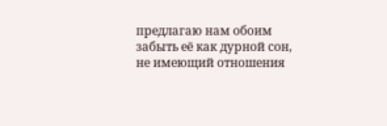предлагаю нам обоим забыть её как дурной сон, не имеющий отношения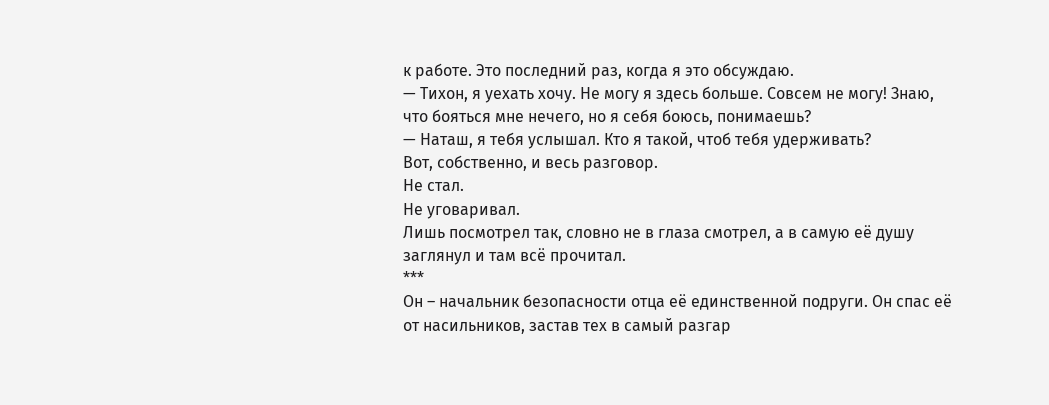к работе. Это последний раз, когда я это обсуждаю.
— Тихон, я уехать хочу. Не могу я здесь больше. Совсем не могу! Знаю, что бояться мне нечего, но я себя боюсь, понимаешь?
— Наташ, я тебя услышал. Кто я такой, чтоб тебя удерживать?
Вот, собственно, и весь разговор.
Не стал.
Не уговаривал.
Лишь посмотрел так, словно не в глаза смотрел, а в самую её душу заглянул и там всё прочитал.
***
Он – начальник безопасности отца её единственной подруги. Он спас её от насильников, застав тех в самый разгар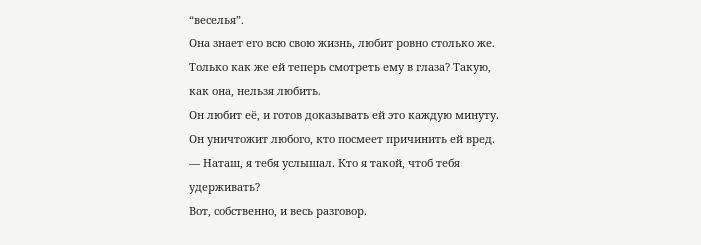“веселья”.
Она знает его всю свою жизнь, любит ровно столько же.
Только как же ей теперь смотреть ему в глаза? Такую, как она, нельзя любить.
Он любит её, и готов доказывать ей это каждую минуту. Он уничтожит любого, кто посмеет причинить ей вред.
— Наташ, я тебя услышал. Кто я такой, чтоб тебя удерживать?
Вот, собственно, и весь разговор.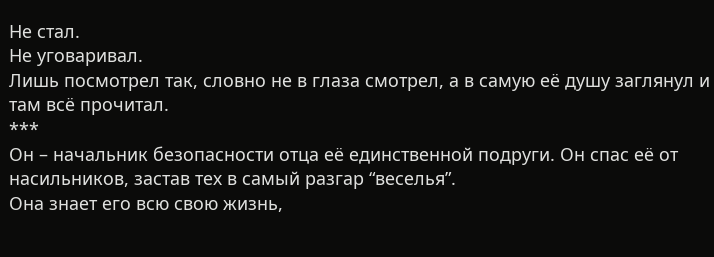Не стал.
Не уговаривал.
Лишь посмотрел так, словно не в глаза смотрел, а в самую её душу заглянул и там всё прочитал.
***
Он – начальник безопасности отца её единственной подруги. Он спас её от насильников, застав тех в самый разгар “веселья”.
Она знает его всю свою жизнь,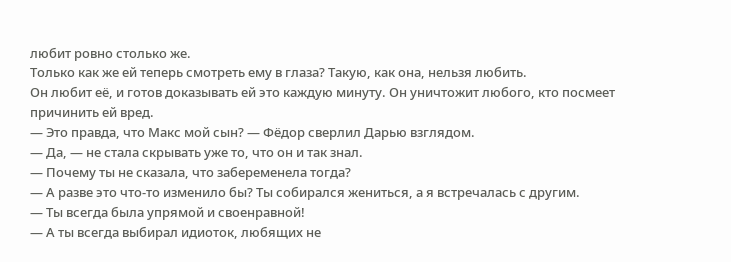любит ровно столько же.
Только как же ей теперь смотреть ему в глаза? Такую, как она, нельзя любить.
Он любит её, и готов доказывать ей это каждую минуту. Он уничтожит любого, кто посмеет причинить ей вред.
— Это правда, что Макс мой сын? — Фёдор сверлил Дарью взглядом.
— Да, — не стала скрывать уже то, что он и так знал.
— Почему ты не сказала, что забеременела тогда?
— А разве это что-то изменило бы? Ты собирался жениться, а я встречалась с другим.
— Ты всегда была упрямой и своенравной!
— А ты всегда выбирал идиоток, любящих не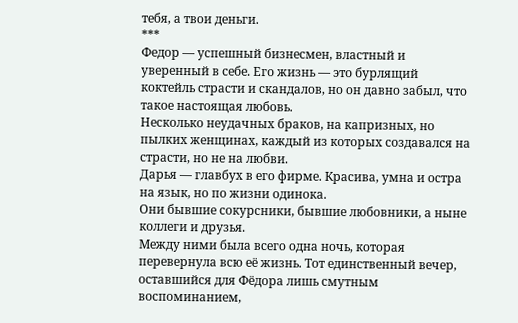тебя, а твои деньги.
***
Федор — успешный бизнесмен, властный и уверенный в себе. Его жизнь — это бурлящий коктейль страсти и скандалов, но он давно забыл, что такое настоящая любовь.
Несколько неудачных браков, на капризных, но пылких женщинах, каждый из которых создавался на страсти, но не на любви.
Дарья — главбух в его фирме. Красива, умна и остра на язык, но по жизни одинока.
Они бывшие сокурсники, бывшие любовники, а ныне коллеги и друзья.
Между ними была всего одна ночь, которая перевернула всю её жизнь. Тот единственный вечер, оставшийся для Фёдора лишь смутным воспоминанием,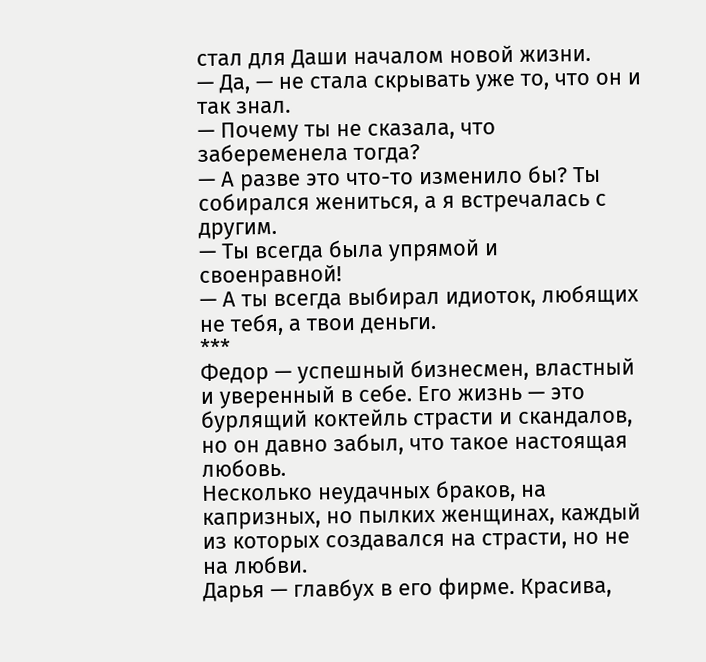стал для Даши началом новой жизни.
— Да, — не стала скрывать уже то, что он и так знал.
— Почему ты не сказала, что забеременела тогда?
— А разве это что-то изменило бы? Ты собирался жениться, а я встречалась с другим.
— Ты всегда была упрямой и своенравной!
— А ты всегда выбирал идиоток, любящих не тебя, а твои деньги.
***
Федор — успешный бизнесмен, властный и уверенный в себе. Его жизнь — это бурлящий коктейль страсти и скандалов, но он давно забыл, что такое настоящая любовь.
Несколько неудачных браков, на капризных, но пылких женщинах, каждый из которых создавался на страсти, но не на любви.
Дарья — главбух в его фирме. Красива,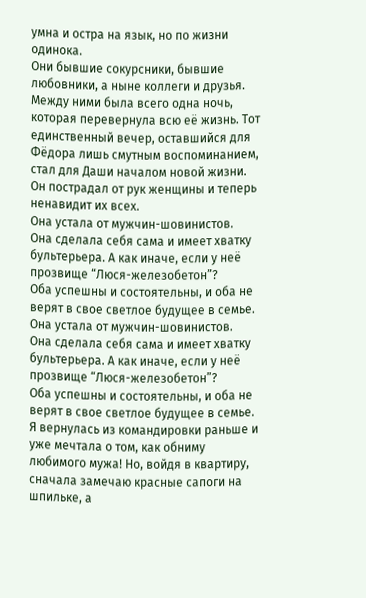умна и остра на язык, но по жизни одинока.
Они бывшие сокурсники, бывшие любовники, а ныне коллеги и друзья.
Между ними была всего одна ночь, которая перевернула всю её жизнь. Тот единственный вечер, оставшийся для Фёдора лишь смутным воспоминанием, стал для Даши началом новой жизни.
Он пострадал от рук женщины и теперь ненавидит их всех.
Она устала от мужчин-шовинистов.
Она сделала себя сама и имеет хватку бультерьера. А как иначе, если у неё прозвище “Люся-железобетон”?
Оба успешны и состоятельны, и оба не верят в свое светлое будущее в семье.
Она устала от мужчин-шовинистов.
Она сделала себя сама и имеет хватку бультерьера. А как иначе, если у неё прозвище “Люся-железобетон”?
Оба успешны и состоятельны, и оба не верят в свое светлое будущее в семье.
Я вернулась из командировки раньше и уже мечтала о том, как обниму любимого мужа! Но, войдя в квартиру, сначала замечаю красные сапоги на шпильке, а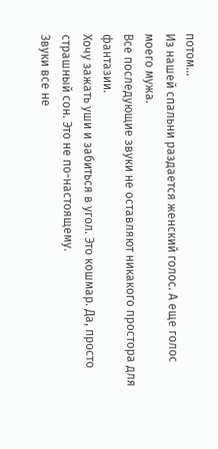потом...
Из нашей спальни раздается женский голос. А еще голос моего мужа.
Все последующие звуки не оставляют никакого простора для фантазии.
Хочу зажать уши и забиться в угол. Это кошмар. Да, просто страшный сон. Это не по-настоящему.
Звуки все не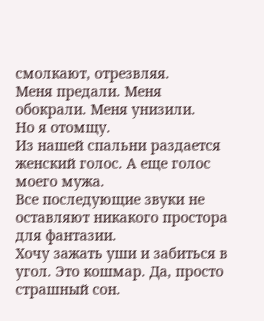смолкают, отрезвляя.
Меня предали. Меня обокрали. Меня унизили.
Но я отомщу.
Из нашей спальни раздается женский голос. А еще голос моего мужа.
Все последующие звуки не оставляют никакого простора для фантазии.
Хочу зажать уши и забиться в угол. Это кошмар. Да, просто страшный сон.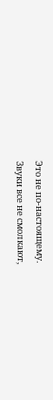Это не по-настоящему.
Звуки все не смолкают,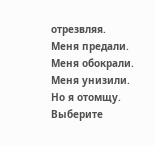отрезвляя.
Меня предали. Меня обокрали. Меня унизили.
Но я отомщу.
Выберите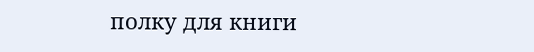полку для книги